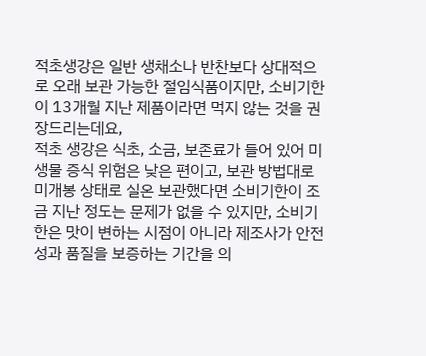적초생강은 일반 생채소나 반찬보다 상대적으로 오래 보관 가능한 절임식품이지만, 소비기한이 13개월 지난 제품이라면 먹지 않는 것을 권장드리는데요,
적초 생강은 식초, 소금, 보존료가 들어 있어 미생물 증식 위험은 낮은 편이고, 보관 방법대로 미개봉 상태로 실온 보관했다면 소비기한이 조금 지난 정도는 문제가 없을 수 있지만, 소비기한은 맛이 변하는 시점이 아니라 제조사가 안전성과 품질을 보증하는 기간을 의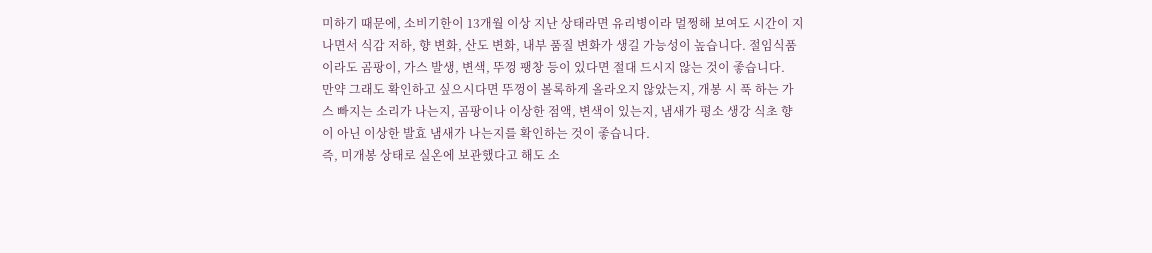미하기 때문에, 소비기한이 13개월 이상 지난 상태라면 유리병이라 멀쩡해 보여도 시간이 지나면서 식감 저하, 향 변화, 산도 변화, 내부 품질 변화가 생길 가능성이 높습니다. 절임식품이라도 곰팡이, 가스 발생, 변색, 뚜껑 팽창 등이 있다면 절대 드시지 않는 것이 좋습니다.
만약 그래도 확인하고 싶으시다면 뚜껑이 볼록하게 올라오지 않았는지, 개봉 시 푹 하는 가스 빠지는 소리가 나는지, 곰팡이나 이상한 점액, 변색이 있는지, 냄새가 평소 생강 식초 향이 아닌 이상한 발효 냄새가 나는지를 확인하는 것이 좋습니다.
즉, 미개봉 상태로 실온에 보관했다고 해도 소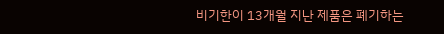비기한이 13개월 지난 제품은 폐기하는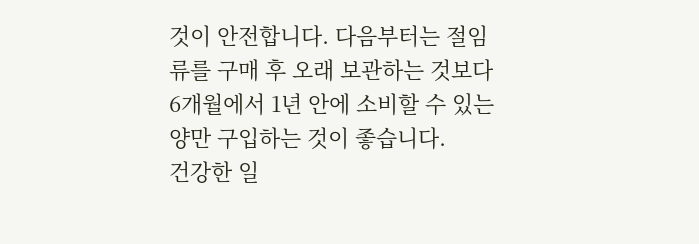것이 안전합니다. 다음부터는 절임류를 구매 후 오래 보관하는 것보다 6개월에서 1년 안에 소비할 수 있는 양만 구입하는 것이 좋습니다.
건강한 일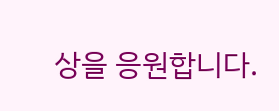상을 응원합니다.